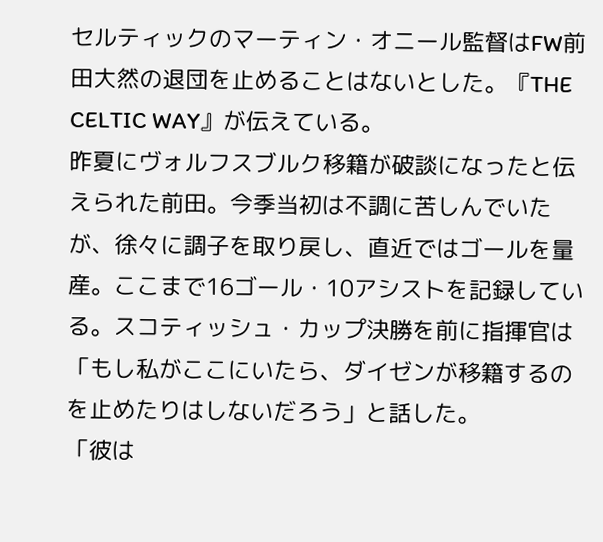セルティックのマーティン・オニール監督はFW前田大然の退団を止めることはないとした。『THE CELTIC WAY』が伝えている。
昨夏にヴォルフスブルク移籍が破談になったと伝えられた前田。今季当初は不調に苦しんでいたが、徐々に調子を取り戻し、直近ではゴールを量産。ここまで16ゴール・10アシストを記録している。スコティッシュ・カップ決勝を前に指揮官は「もし私がここにいたら、ダイゼンが移籍するのを止めたりはしないだろう」と話した。
「彼は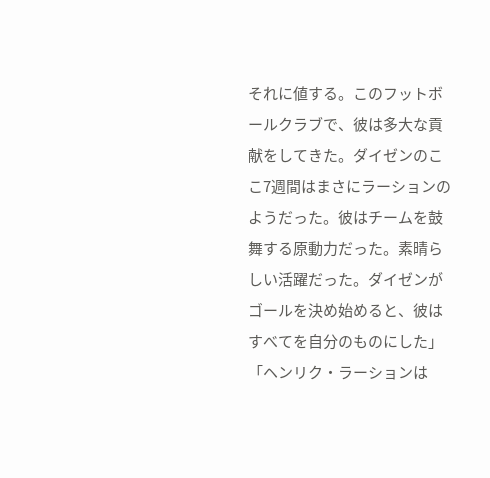それに値する。このフットボールクラブで、彼は多大な貢献をしてきた。ダイゼンのここ7週間はまさにラーションのようだった。彼はチームを鼓舞する原動力だった。素晴らしい活躍だった。ダイゼンがゴールを決め始めると、彼はすべてを自分のものにした」
「ヘンリク・ラーションは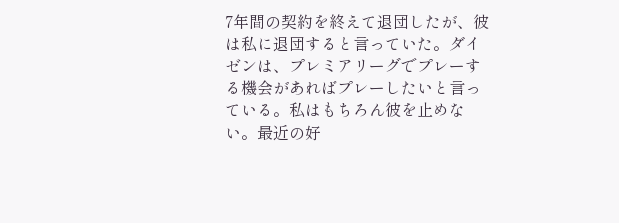7年間の契約を終えて退団したが、彼は私に退団すると言っていた。ダイゼンは、プレミアリーグでプレーする機会があればプレーしたいと言っている。私はもちろん彼を止めない。最近の好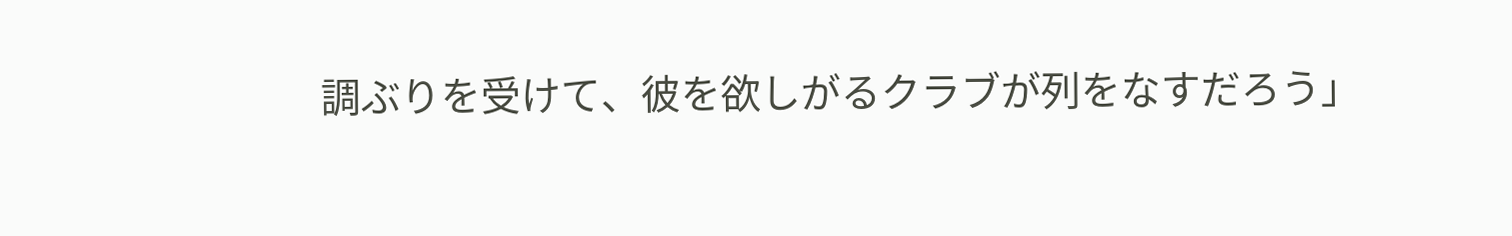調ぶりを受けて、彼を欲しがるクラブが列をなすだろう」